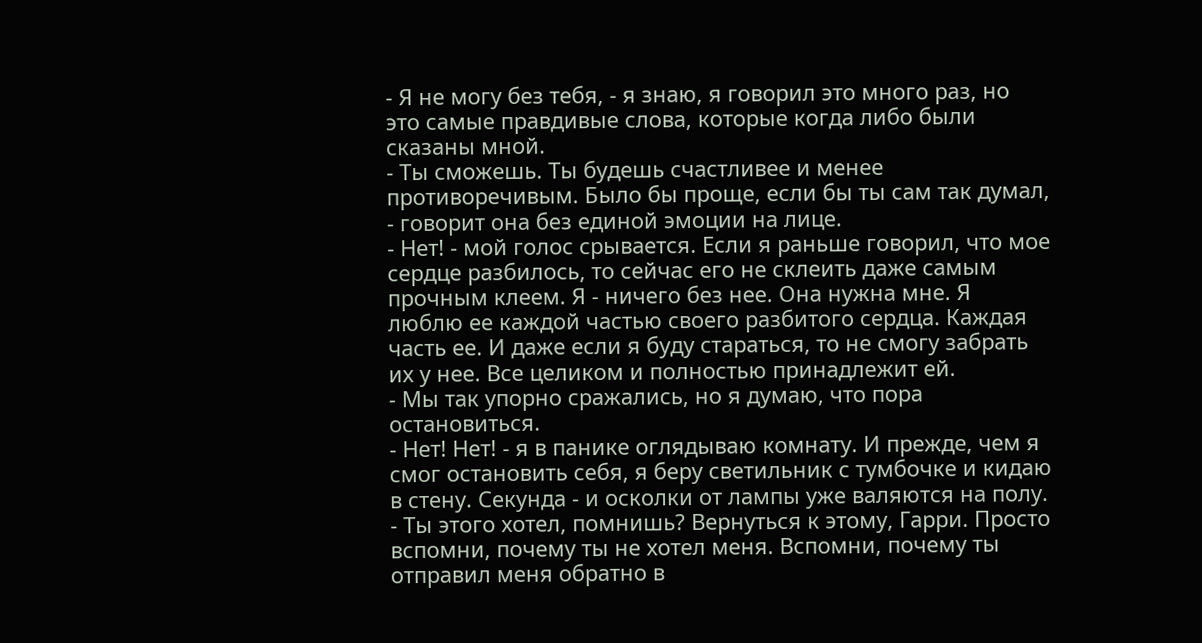- Я не могу без тебя, - я знаю, я говорил это много раз, но это самые правдивые слова, которые когда либо были сказаны мной.
- Ты сможешь. Ты будешь счастливее и менее противоречивым. Было бы проще, если бы ты сам так думал, - говорит она без единой эмоции на лице.
- Нет! - мой голос срывается. Если я раньше говорил, что мое сердце разбилось, то сейчас его не склеить даже самым прочным клеем. Я - ничего без нее. Она нужна мне. Я люблю ее каждой частью своего разбитого сердца. Каждая часть ее. И даже если я буду стараться, то не смогу забрать их у нее. Все целиком и полностью принадлежит ей.
- Мы так упорно сражались, но я думаю, что пора остановиться.
- Нет! Нет! - я в панике оглядываю комнату. И прежде, чем я смог остановить себя, я беру светильник с тумбочке и кидаю в стену. Секунда - и осколки от лампы уже валяются на полу.
- Ты этого хотел, помнишь? Вернуться к этому, Гарри. Просто вспомни, почему ты не хотел меня. Вспомни, почему ты отправил меня обратно в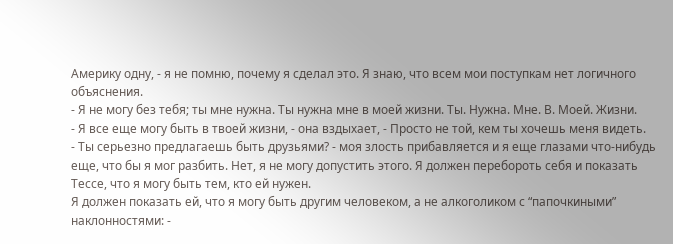Америку одну, - я не помню, почему я сделал это. Я знаю, что всем мои поступкам нет логичного объяснения.
- Я не могу без тебя; ты мне нужна. Ты нужна мне в моей жизни. Ты. Нужна. Мне. В. Моей. Жизни.
- Я все еще могу быть в твоей жизни, - она вздыхает, - Просто не той, кем ты хочешь меня видеть.
- Ты серьезно предлагаешь быть друзьями? - моя злость прибавляется и я еще глазами что-нибудь еще, что бы я мог разбить. Нет, я не могу допустить этого. Я должен перебороть себя и показать Тессе, что я могу быть тем, кто ей нужен.
Я должен показать ей, что я могу быть другим человеком, а не алкоголиком с “папочкиными” наклонностями: -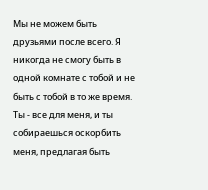Мы не можем быть друзьями после всего. Я никогда не смогу быть в одной комнате с тобой и не быть с тобой в то же время. Ты - все для меня, и ты собираешься оскорбить меня, предлагая быть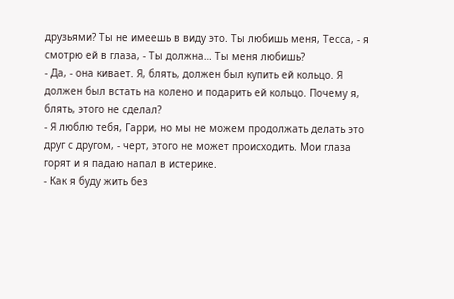друзьями? Ты не имеешь в виду это. Ты любишь меня, Тесса, - я смотрю ей в глаза, - Ты должна… Ты меня любишь?
- Да, - она кивает. Я, блять, должен был купить ей кольцо. Я должен был встать на колено и подарить ей кольцо. Почему я, блять, этого не сделал?
- Я люблю тебя, Гарри, но мы не можем продолжать делать это друг с другом, - черт, этого не может происходить. Мои глаза горят и я падаю напал в истерике.
- Как я буду жить без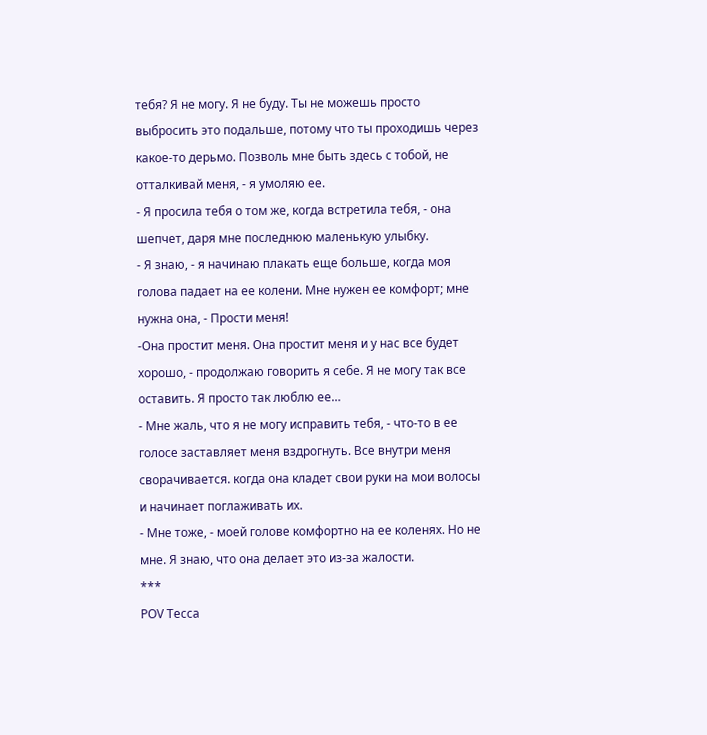тебя? Я не могу. Я не буду. Ты не можешь просто выбросить это подальше, потому что ты проходишь через какое-то дерьмо. Позволь мне быть здесь с тобой, не отталкивай меня, - я умоляю ее.
- Я просила тебя о том же, когда встретила тебя, - она шепчет, даря мне последнюю маленькую улыбку.
- Я знаю, - я начинаю плакать еще больше, когда моя голова падает на ее колени. Мне нужен ее комфорт; мне нужна она, - Прости меня!
-Она простит меня. Она простит меня и у нас все будет хорошо, - продолжаю говорить я себе. Я не могу так все оставить. Я просто так люблю ее…
- Мне жаль, что я не могу исправить тебя, - что-то в ее голосе заставляет меня вздрогнуть. Все внутри меня сворачивается. когда она кладет свои руки на мои волосы и начинает поглаживать их.
- Мне тоже, - моей голове комфортно на ее коленях. Но не мне. Я знаю, что она делает это из-за жалости.
***
POV Тесса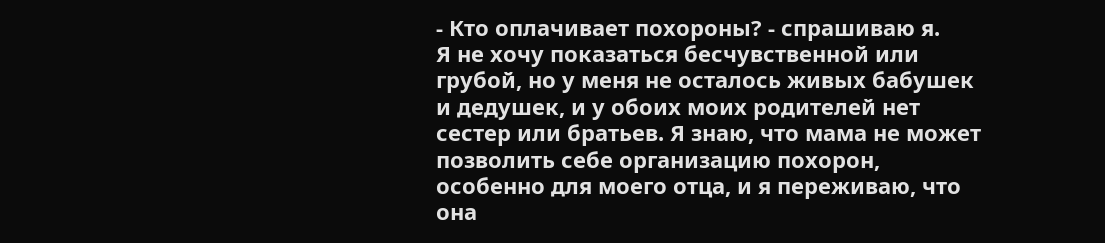- Кто оплачивает похороны? - спрашиваю я.
Я не хочу показаться бесчувственной или грубой, но у меня не осталось живых бабушек и дедушек, и у обоих моих родителей нет сестер или братьев. Я знаю, что мама не может позволить себе организацию похорон, особенно для моего отца, и я переживаю, что она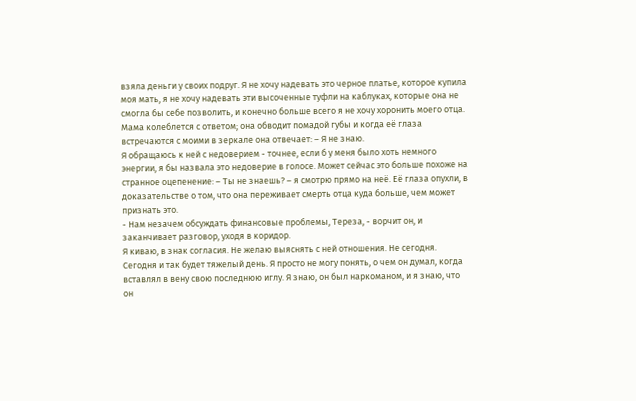взяла деньги у своих подруг. Я не хочу надевать это черное платье, которое купила моя мать, я не хочу надевать эти высоченные туфли на каблуках, которые она не смогла бы себе позволить, и конечно больше всего я не хочу хоронить моего отца. Мама колеблется с ответом; она обводит помадой губы и когда её глаза встречаются с моими в зеркале она отвечает: – Я не знаю.
Я обращаюсь к ней с недоверием - точнее, если б у меня было хоть немного энергии, я бы назвала это недоверие в голосе. Может сейчас это больше похоже на странное оцепенение: – Ты не знаешь? – я смотрю прямо на неё. Её глаза опухли, в доказательстве о том, что она переживает смерть отца куда больше, чем может признать это.
- Нам незачем обсуждать финансовые проблемы, Тереза, - ворчит он, и заканчивает разговор, уходя в коридор.
Я киваю, в знак согласия. Не желаю выяснять с ней отношения. Не сегодня. Сегодня и так будет тяжелый день. Я просто не могу понять, о чем он думал, когда вставлял в вену свою последнюю иглу. Я знаю, он был наркоманом, и я знаю, что он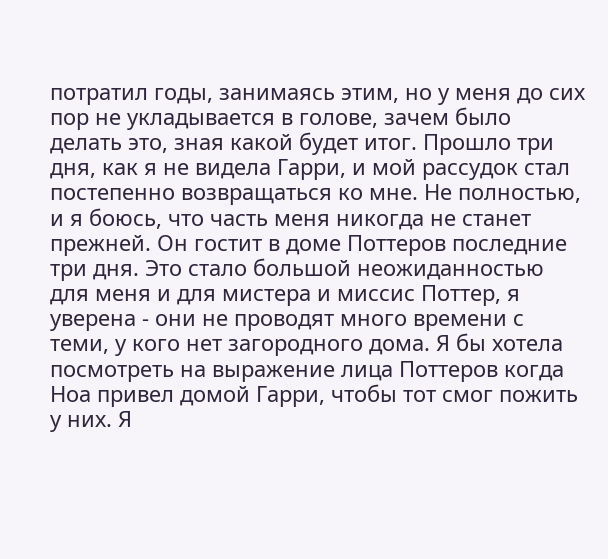потратил годы, занимаясь этим, но у меня до сих пор не укладывается в голове, зачем было делать это, зная какой будет итог. Прошло три дня, как я не видела Гарри, и мой рассудок стал постепенно возвращаться ко мне. Не полностью, и я боюсь, что часть меня никогда не станет прежней. Он гостит в доме Поттеров последние три дня. Это стало большой неожиданностью для меня и для мистера и миссис Поттер, я уверена - они не проводят много времени с теми, у кого нет загородного дома. Я бы хотела посмотреть на выражение лица Поттеров когда Ноа привел домой Гарри, чтобы тот смог пожить у них. Я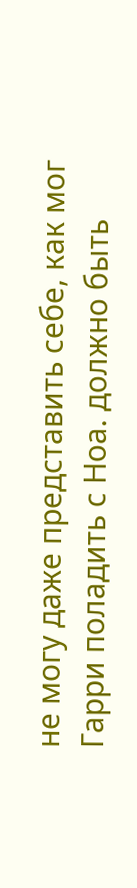не могу даже представить себе, как мог Гарри поладить с Ноа. должно быть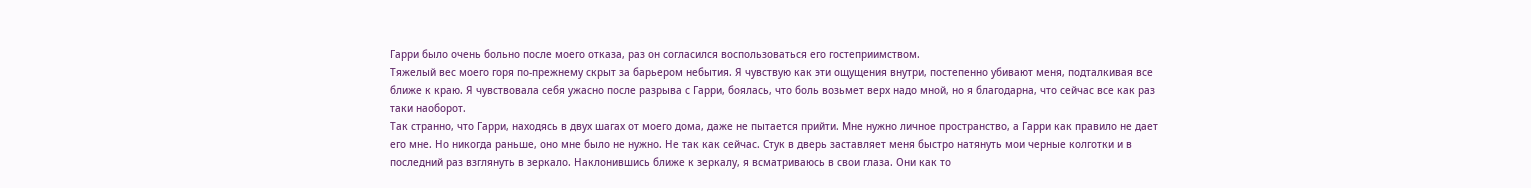Гарри было очень больно после моего отказа, раз он согласился воспользоваться его гостеприимством.
Тяжелый вес моего горя по-прежнему скрыт за барьером небытия. Я чувствую как эти ощущения внутри, постепенно убивают меня, подталкивая все ближе к краю. Я чувствовала себя ужасно после разрыва с Гарри, боялась, что боль возьмет верх надо мной, но я благодарна, что сейчас все как раз таки наоборот.
Так странно, что Гарри, находясь в двух шагах от моего дома, даже не пытается прийти. Мне нужно личное пространство, а Гарри как правило не дает его мне. Но никогда раньше, оно мне было не нужно. Не так как сейчас. Стук в дверь заставляет меня быстро натянуть мои черные колготки и в последний раз взглянуть в зеркало. Наклонившись ближе к зеркалу, я всматриваюсь в свои глаза. Они как то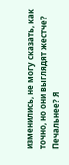изменились, не могу сказать, как точно, но они выглядят жестче? Печальнее? Я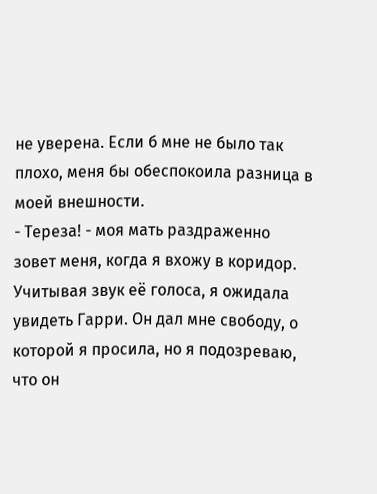не уверена. Если б мне не было так плохо, меня бы обеспокоила разница в моей внешности.
- Тереза! - моя мать раздраженно зовет меня, когда я вхожу в коридор. Учитывая звук её голоса, я ожидала увидеть Гарри. Он дал мне свободу, о которой я просила, но я подозреваю, что он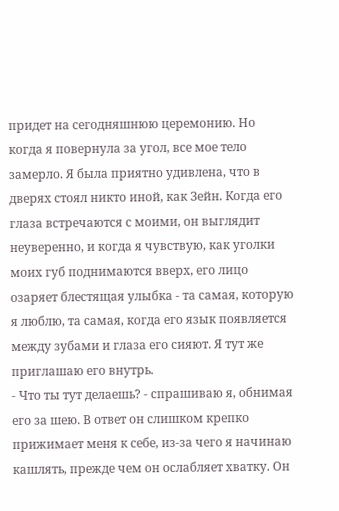придет на сегодняшнюю церемонию. Но когда я повернула за угол, все мое тело замерло. Я была приятно удивлена, что в дверях стоял никто иной, как Зейн. Когда его глаза встречаются с моими, он выглядит неуверенно, и когда я чувствую, как уголки моих губ поднимаются вверх, его лицо озаряет блестящая улыбка - та самая, которую я люблю, та самая, когда его язык появляется между зубами и глаза его сияют. Я тут же приглашаю его внутрь.
- Что ты тут делаешь? - спрашиваю я, обнимая его за шею. В ответ он слишком крепко прижимает меня к себе, из-за чего я начинаю кашлять, прежде чем он ослабляет хватку. Он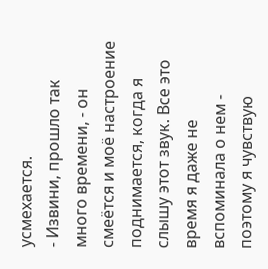усмехается.
- Извини, прошло так много времени, - он смеётся и моё настроение поднимается, когда я слышу этот звук. Все это время я даже не вспоминала о нем - поэтому я чувствую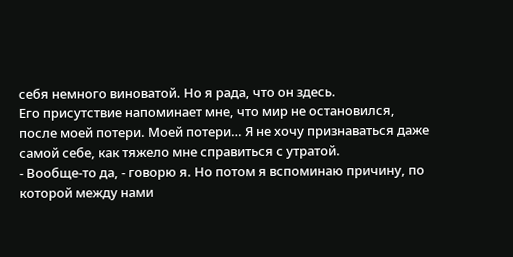себя немного виноватой. Но я рада, что он здесь.
Его присутствие напоминает мне, что мир не остановился, после моей потери. Моей потери… Я не хочу признаваться даже самой себе, как тяжело мне справиться с утратой.
- Вообще-то да, - говорю я. Но потом я вспоминаю причину, по которой между нами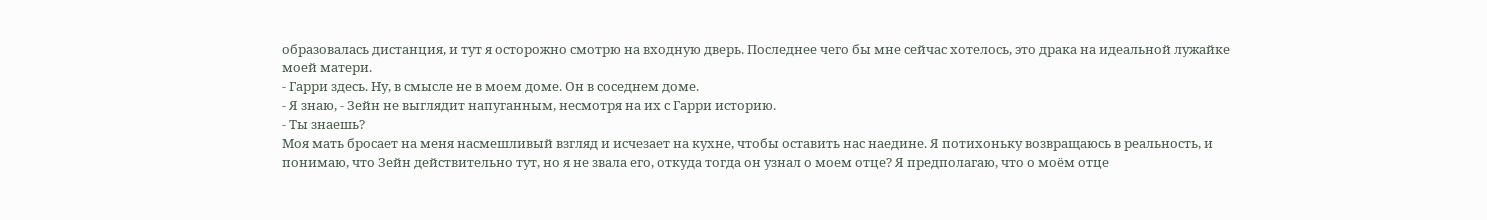образовалась дистанция, и тут я осторожно смотрю на входную дверь. Последнее чего бы мне сейчас хотелось, это драка на идеальной лужайке моей матери.
- Гарри здесь. Ну, в смысле не в моем доме. Он в соседнем доме.
- Я знаю, - Зейн не выглядит напуганным, несмотря на их с Гарри историю.
- Ты знаешь?
Моя мать бросает на меня насмешливый взгляд и исчезает на кухне, чтобы оставить нас наедине. Я потихоньку возвращаюсь в реальность, и понимаю, что Зейн действительно тут, но я не звала его, откуда тогда он узнал о моем отце? Я предполагаю, что о моём отце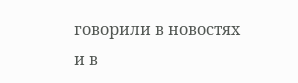говорили в новостях и в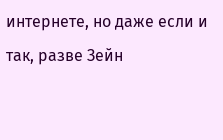интернете, но даже если и так, разве Зейн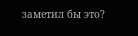заметил бы это?